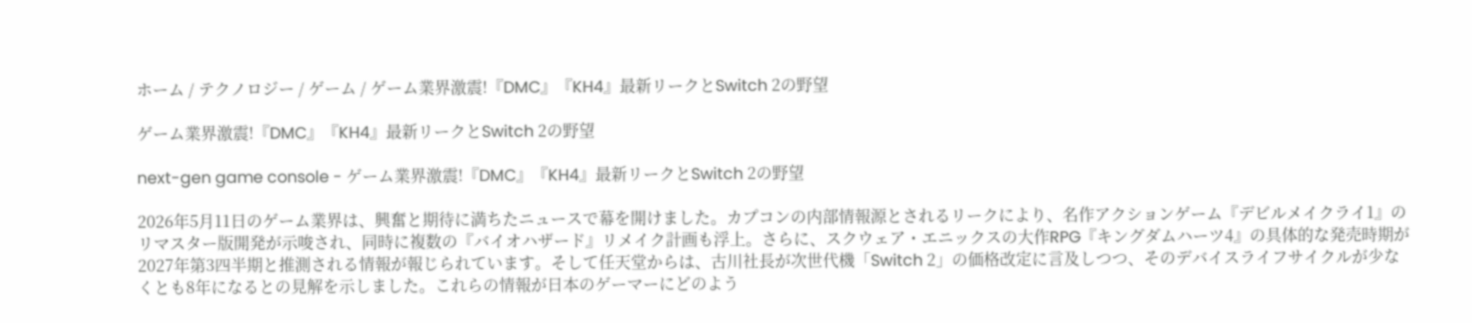ホーム / テクノロジー / ゲーム / ゲーム業界激震!『DMC』『KH4』最新リークとSwitch 2の野望

ゲーム業界激震!『DMC』『KH4』最新リークとSwitch 2の野望

next-gen game console - ゲーム業界激震!『DMC』『KH4』最新リークとSwitch 2の野望

2026年5月11日のゲーム業界は、興奮と期待に満ちたニュースで幕を開けました。カプコンの内部情報源とされるリークにより、名作アクションゲーム『デビルメイクライ1』のリマスター版開発が示唆され、同時に複数の『バイオハザード』リメイク計画も浮上。さらに、スクウェア・エニックスの大作RPG『キングダムハーツ4』の具体的な発売時期が2027年第3四半期と推測される情報が報じられています。そして任天堂からは、古川社長が次世代機「Switch 2」の価格改定に言及しつつ、そのデバイスライフサイクルが少なくとも8年になるとの見解を示しました。これらの情報が日本のゲーマーにどのよう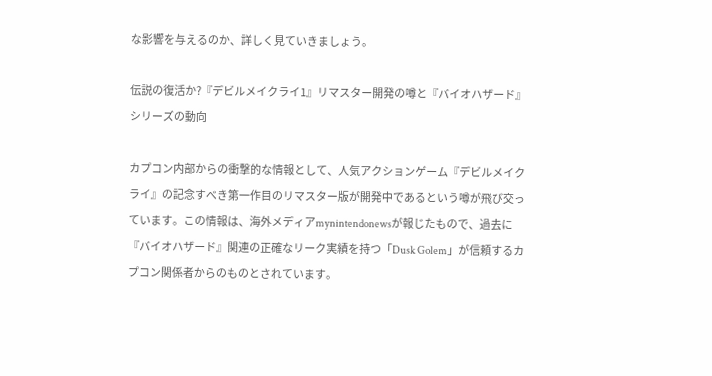な影響を与えるのか、詳しく見ていきましょう。

伝説の復活か?『デビルメイクライ1』リマスター開発の噂と『バイオハザード』シリーズの動向

カプコン内部からの衝撃的な情報として、人気アクションゲーム『デビルメイクライ』の記念すべき第一作目のリマスター版が開発中であるという噂が飛び交っています。この情報は、海外メディアmynintendonewsが報じたもので、過去に『バイオハザード』関連の正確なリーク実績を持つ「Dusk Golem」が信頼するカプコン関係者からのものとされています。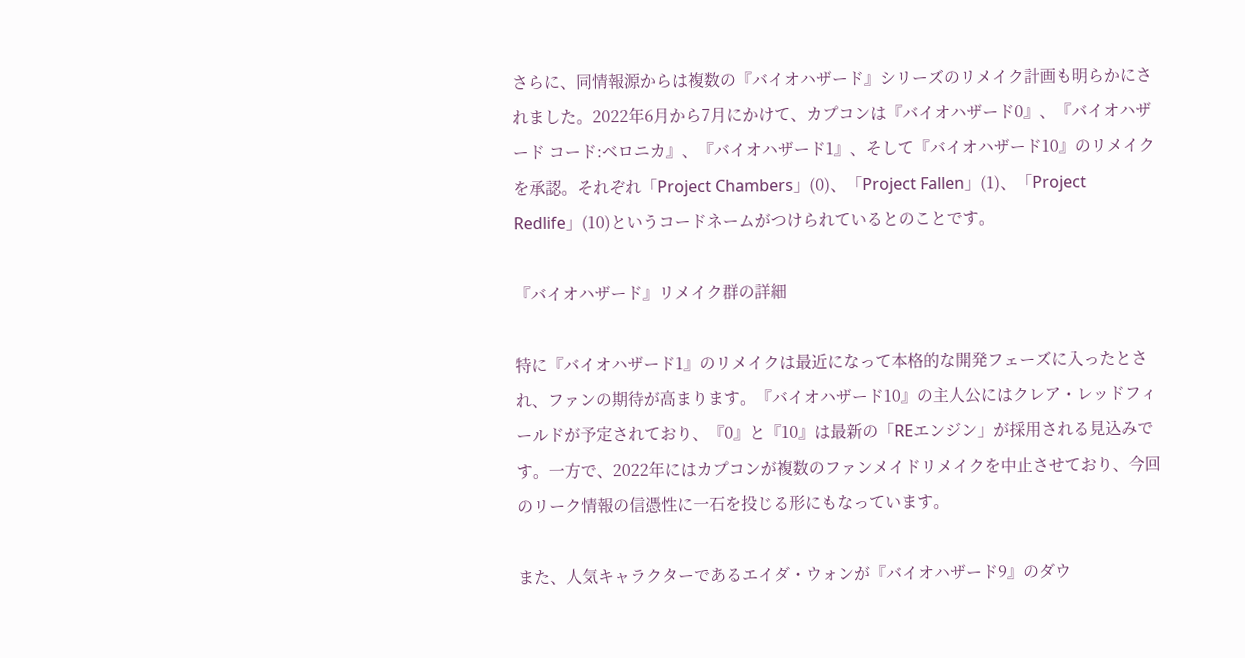さらに、同情報源からは複数の『バイオハザード』シリーズのリメイク計画も明らかにされました。2022年6月から7月にかけて、カプコンは『バイオハザード0』、『バイオハザード コード:ベロニカ』、『バイオハザード1』、そして『バイオハザード10』のリメイクを承認。それぞれ「Project Chambers」(0)、「Project Fallen」(1)、「Project Redlife」(10)というコードネームがつけられているとのことです。

『バイオハザード』リメイク群の詳細

特に『バイオハザード1』のリメイクは最近になって本格的な開発フェーズに入ったとされ、ファンの期待が高まります。『バイオハザード10』の主人公にはクレア・レッドフィールドが予定されており、『0』と『10』は最新の「REエンジン」が採用される見込みです。一方で、2022年にはカプコンが複数のファンメイドリメイクを中止させており、今回のリーク情報の信憑性に一石を投じる形にもなっています。

また、人気キャラクターであるエイダ・ウォンが『バイオハザード9』のダウ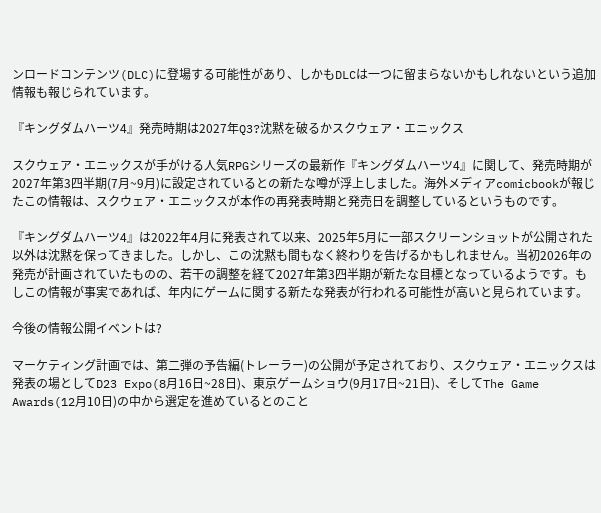ンロードコンテンツ(DLC)に登場する可能性があり、しかもDLCは一つに留まらないかもしれないという追加情報も報じられています。

『キングダムハーツ4』発売時期は2027年Q3?沈黙を破るかスクウェア・エニックス

スクウェア・エニックスが手がける人気RPGシリーズの最新作『キングダムハーツ4』に関して、発売時期が2027年第3四半期(7月~9月)に設定されているとの新たな噂が浮上しました。海外メディアcomicbookが報じたこの情報は、スクウェア・エニックスが本作の再発表時期と発売日を調整しているというものです。

『キングダムハーツ4』は2022年4月に発表されて以来、2025年5月に一部スクリーンショットが公開された以外は沈黙を保ってきました。しかし、この沈黙も間もなく終わりを告げるかもしれません。当初2026年の発売が計画されていたものの、若干の調整を経て2027年第3四半期が新たな目標となっているようです。もしこの情報が事実であれば、年内にゲームに関する新たな発表が行われる可能性が高いと見られています。

今後の情報公開イベントは?

マーケティング計画では、第二弾の予告編(トレーラー)の公開が予定されており、スクウェア・エニックスは発表の場としてD23 Expo(8月16日~28日)、東京ゲームショウ(9月17日~21日)、そしてThe Game Awards(12月10日)の中から選定を進めているとのこと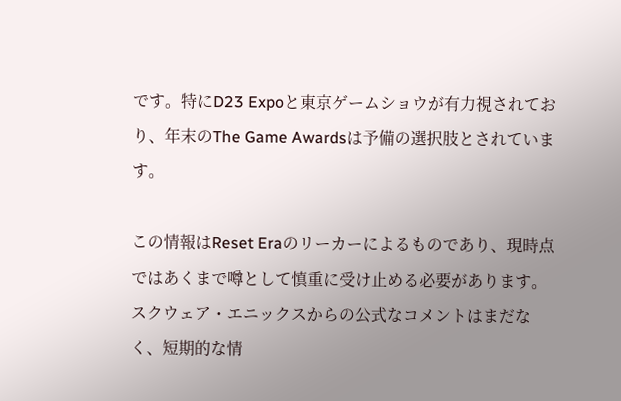です。特にD23 Expoと東京ゲームショウが有力視されており、年末のThe Game Awardsは予備の選択肢とされています。

この情報はReset Eraのリーカーによるものであり、現時点ではあくまで噂として慎重に受け止める必要があります。スクウェア・エニックスからの公式なコメントはまだなく、短期的な情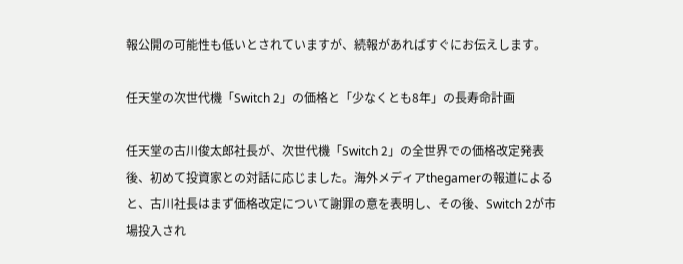報公開の可能性も低いとされていますが、続報があればすぐにお伝えします。

任天堂の次世代機「Switch 2」の価格と「少なくとも8年」の長寿命計画

任天堂の古川俊太郎社長が、次世代機「Switch 2」の全世界での価格改定発表後、初めて投資家との対話に応じました。海外メディアthegamerの報道によると、古川社長はまず価格改定について謝罪の意を表明し、その後、Switch 2が市場投入され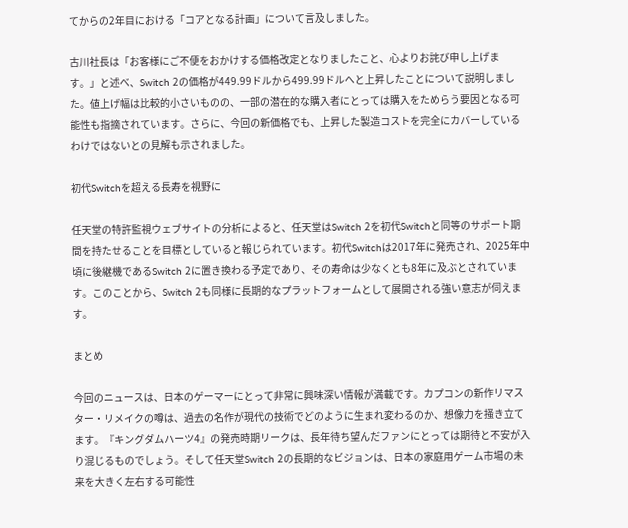てからの2年目における「コアとなる計画」について言及しました。

古川社長は「お客様にご不便をおかけする価格改定となりましたこと、心よりお詫び申し上げます。」と述べ、Switch 2の価格が449.99ドルから499.99ドルへと上昇したことについて説明しました。値上げ幅は比較的小さいものの、一部の潜在的な購入者にとっては購入をためらう要因となる可能性も指摘されています。さらに、今回の新価格でも、上昇した製造コストを完全にカバーしているわけではないとの見解も示されました。

初代Switchを超える長寿を視野に

任天堂の特許監視ウェブサイトの分析によると、任天堂はSwitch 2を初代Switchと同等のサポート期間を持たせることを目標としていると報じられています。初代Switchは2017年に発売され、2025年中頃に後継機であるSwitch 2に置き換わる予定であり、その寿命は少なくとも8年に及ぶとされています。このことから、Switch 2も同様に長期的なプラットフォームとして展開される強い意志が伺えます。

まとめ

今回のニュースは、日本のゲーマーにとって非常に興味深い情報が満載です。カプコンの新作リマスター・リメイクの噂は、過去の名作が現代の技術でどのように生まれ変わるのか、想像力を掻き立てます。『キングダムハーツ4』の発売時期リークは、長年待ち望んだファンにとっては期待と不安が入り混じるものでしょう。そして任天堂Switch 2の長期的なビジョンは、日本の家庭用ゲーム市場の未来を大きく左右する可能性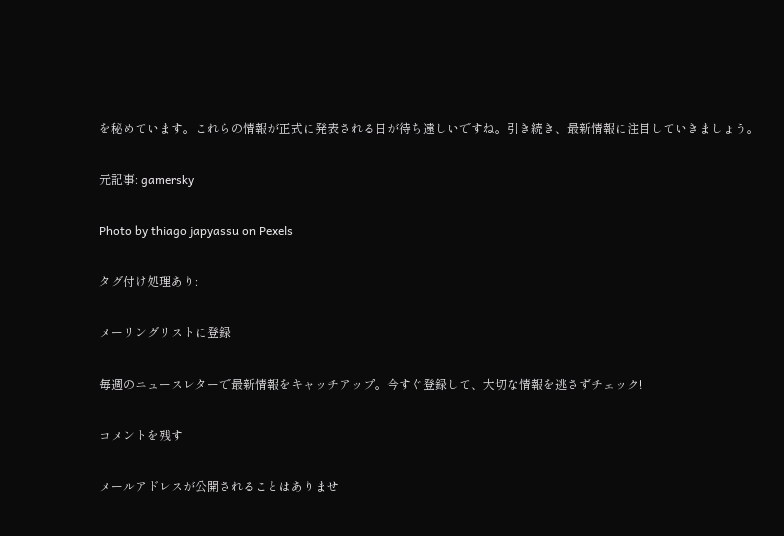を秘めています。これらの情報が正式に発表される日が待ち遠しいですね。引き続き、最新情報に注目していきましょう。

元記事: gamersky

Photo by thiago japyassu on Pexels

タグ付け処理あり:

メーリングリストに登録

毎週のニュースレターで最新情報をキャッチアップ。今すぐ登録して、大切な情報を逃さずチェック!

コメントを残す

メールアドレスが公開されることはありませ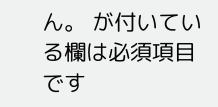ん。 が付いている欄は必須項目です